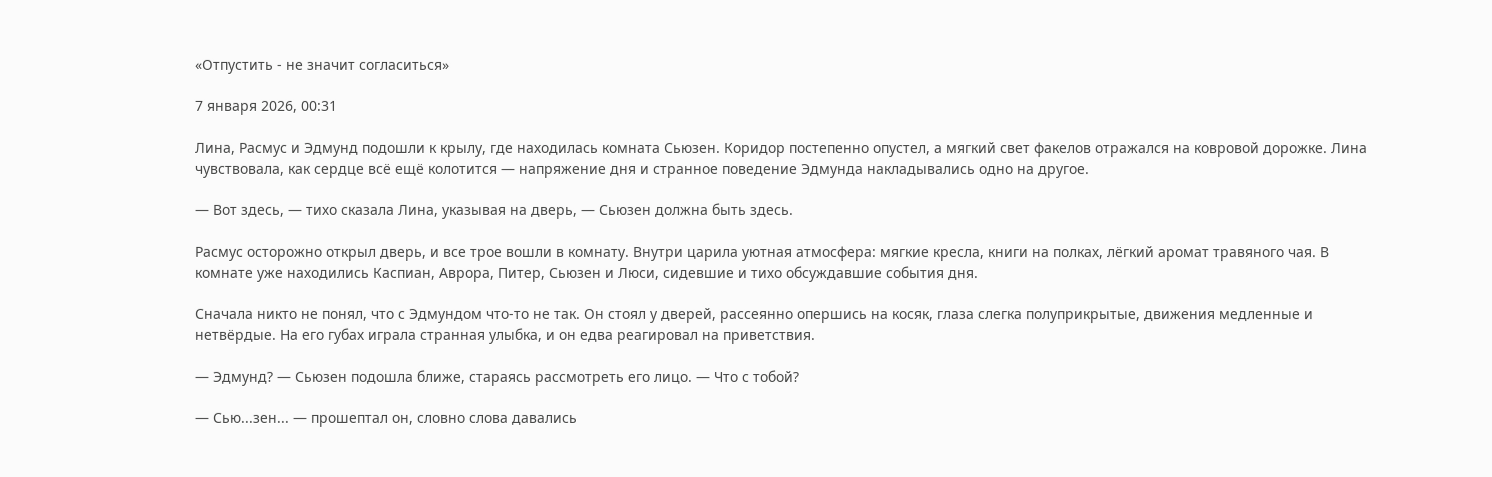«Отпустить - не значит согласиться»

7 января 2026, 00:31

Лина, Расмус и Эдмунд подошли к крылу, где находилась комната Сьюзен. Коридор постепенно опустел, а мягкий свет факелов отражался на ковровой дорожке. Лина чувствовала, как сердце всё ещё колотится — напряжение дня и странное поведение Эдмунда накладывались одно на другое.

— Вот здесь, — тихо сказала Лина, указывая на дверь, — Сьюзен должна быть здесь.

Расмус осторожно открыл дверь, и все трое вошли в комнату. Внутри царила уютная атмосфера: мягкие кресла, книги на полках, лёгкий аромат травяного чая. В комнате уже находились Каспиан, Аврора, Питер, Сьюзен и Люси, сидевшие и тихо обсуждавшие события дня.

Сначала никто не понял, что с Эдмундом что-то не так. Он стоял у дверей, рассеянно опершись на косяк, глаза слегка полуприкрытые, движения медленные и нетвёрдые. На его губах играла странная улыбка, и он едва реагировал на приветствия.

— Эдмунд? — Сьюзен подошла ближе, стараясь рассмотреть его лицо. — Что с тобой?

— Сью...зен... — прошептал он, словно слова давались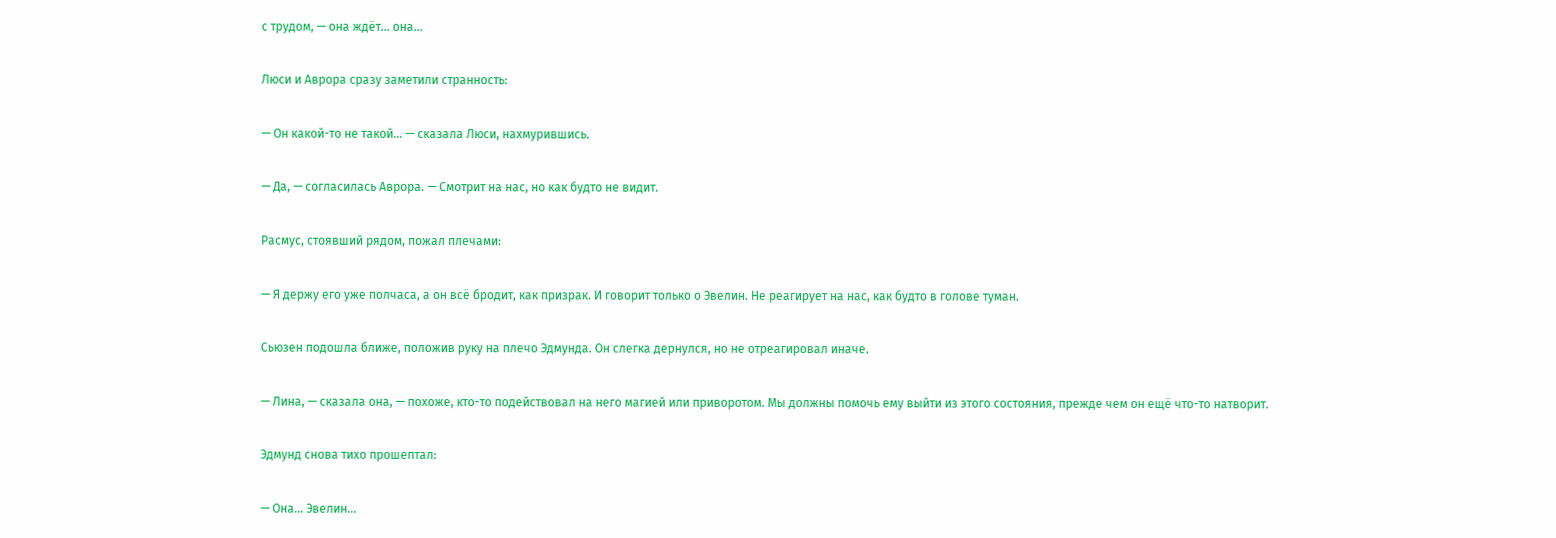с трудом, — она ждёт... она...

Люси и Аврора сразу заметили странность:

— Он какой-то не такой... — сказала Люси, нахмурившись.

— Да, — согласилась Аврора. — Смотрит на нас, но как будто не видит.

Расмус, стоявший рядом, пожал плечами:

— Я держу его уже полчаса, а он всё бродит, как призрак. И говорит только о Эвелин. Не реагирует на нас, как будто в голове туман.

Сьюзен подошла ближе, положив руку на плечо Эдмунда. Он слегка дернулся, но не отреагировал иначе.

— Лина, — сказала она, — похоже, кто-то подействовал на него магией или приворотом. Мы должны помочь ему выйти из этого состояния, прежде чем он ещё что-то натворит.

Эдмунд снова тихо прошептал:

— Она... Эвелин...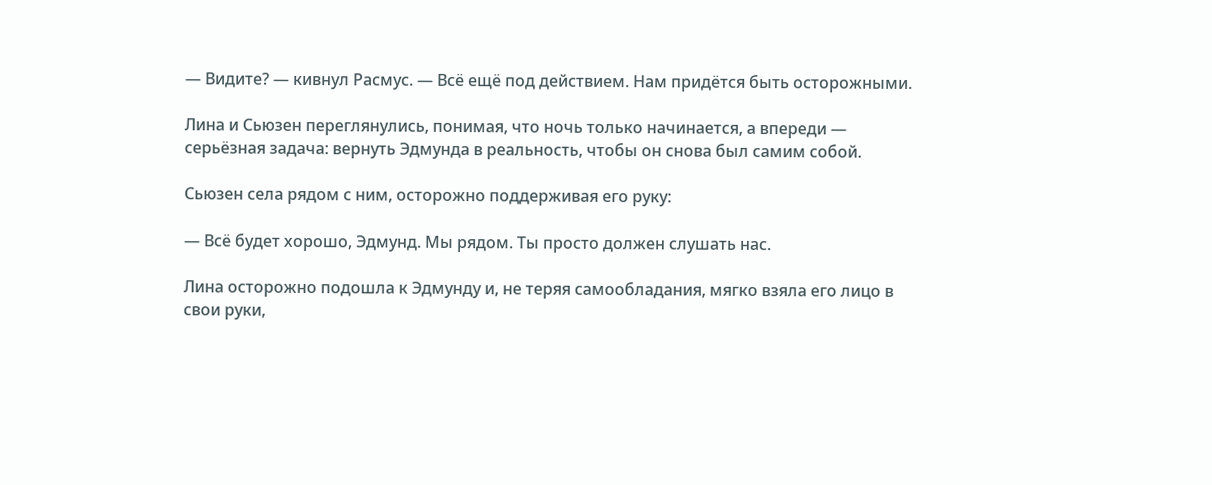— Видите? — кивнул Расмус. — Всё ещё под действием. Нам придётся быть осторожными.

Лина и Сьюзен переглянулись, понимая, что ночь только начинается, а впереди — серьёзная задача: вернуть Эдмунда в реальность, чтобы он снова был самим собой.

Сьюзен села рядом с ним, осторожно поддерживая его руку:

— Всё будет хорошо, Эдмунд. Мы рядом. Ты просто должен слушать нас.

Лина осторожно подошла к Эдмунду и, не теряя самообладания, мягко взяла его лицо в свои руки,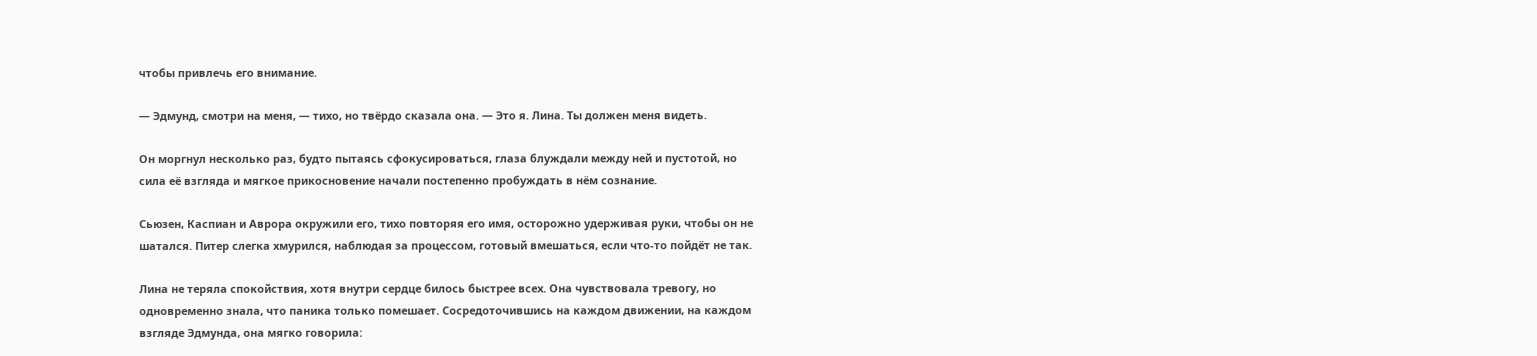чтобы привлечь его внимание.

— Эдмунд, смотри на меня, — тихо, но твёрдо сказала она. — Это я. Лина. Ты должен меня видеть.

Он моргнул несколько раз, будто пытаясь сфокусироваться, глаза блуждали между ней и пустотой, но сила её взгляда и мягкое прикосновение начали постепенно пробуждать в нём сознание.

Сьюзен, Каспиан и Аврора окружили его, тихо повторяя его имя, осторожно удерживая руки, чтобы он не шатался. Питер слегка хмурился, наблюдая за процессом, готовый вмешаться, если что-то пойдёт не так.

Лина не теряла спокойствия, хотя внутри сердце билось быстрее всех. Она чувствовала тревогу, но одновременно знала, что паника только помешает. Сосредоточившись на каждом движении, на каждом взгляде Эдмунда, она мягко говорила: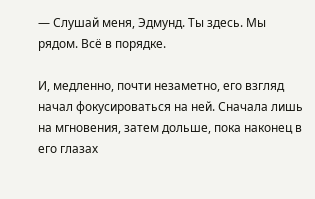— Слушай меня, Эдмунд. Ты здесь. Мы рядом. Всё в порядке.

И, медленно, почти незаметно, его взгляд начал фокусироваться на ней. Сначала лишь на мгновения, затем дольше, пока наконец в его глазах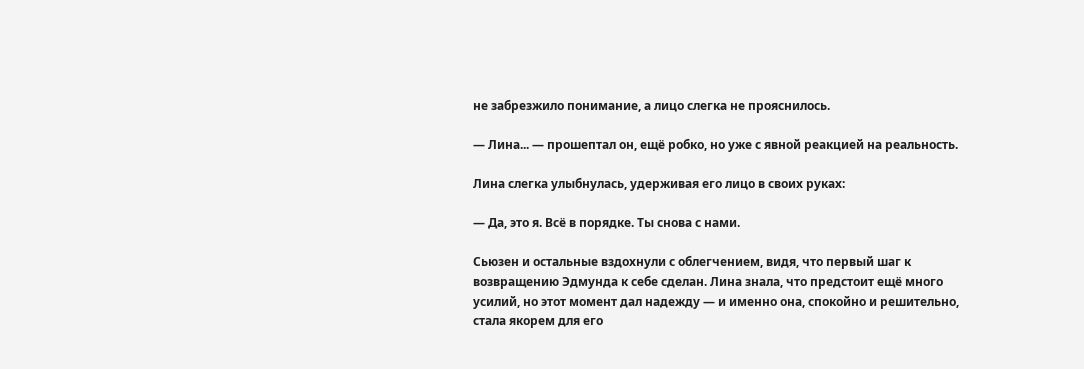не забрезжило понимание, а лицо слегка не прояснилось.

— Лина... — прошептал он, ещё робко, но уже с явной реакцией на реальность.

Лина слегка улыбнулась, удерживая его лицо в своих руках:

— Да, это я. Всё в порядке. Ты снова с нами.

Сьюзен и остальные вздохнули с облегчением, видя, что первый шаг к возвращению Эдмунда к себе сделан. Лина знала, что предстоит ещё много усилий, но этот момент дал надежду — и именно она, спокойно и решительно, стала якорем для его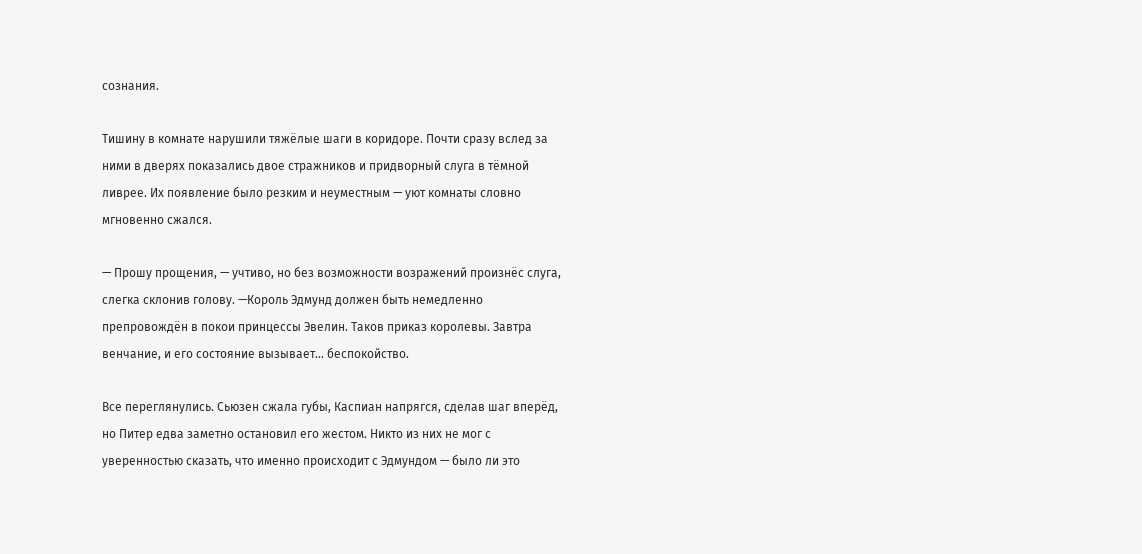сознания.

Тишину в комнате нарушили тяжёлые шаги в коридоре. Почти сразу вслед за ними в дверях показались двое стражников и придворный слуга в тёмной ливрее. Их появление было резким и неуместным — уют комнаты словно мгновенно сжался.

— Прошу прощения, — учтиво, но без возможности возражений произнёс слуга, слегка склонив голову. —Король Эдмунд должен быть немедленно препровождён в покои принцессы Эвелин. Таков приказ королевы. Завтра венчание, и его состояние вызывает... беспокойство.

Все переглянулись. Сьюзен сжала губы, Каспиан напрягся, сделав шаг вперёд, но Питер едва заметно остановил его жестом. Никто из них не мог с уверенностью сказать, что именно происходит с Эдмундом — было ли это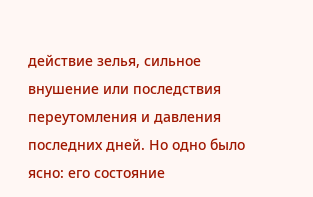действие зелья, сильное внушение или последствия переутомления и давления последних дней. Но одно было ясно: его состояние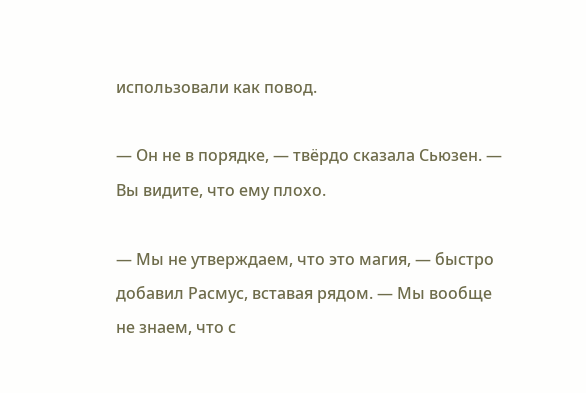использовали как повод.

— Он не в порядке, — твёрдо сказала Сьюзен. — Вы видите, что ему плохо.

— Мы не утверждаем, что это магия, — быстро добавил Расмус, вставая рядом. — Мы вообще не знаем, что с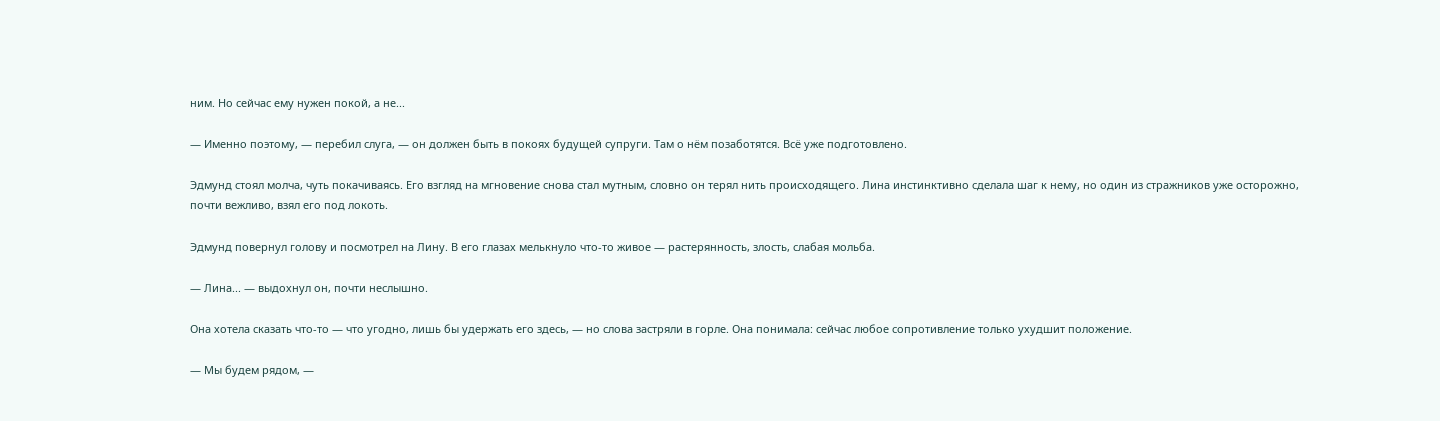ним. Но сейчас ему нужен покой, а не...

— Именно поэтому, — перебил слуга, — он должен быть в покоях будущей супруги. Там о нём позаботятся. Всё уже подготовлено.

Эдмунд стоял молча, чуть покачиваясь. Его взгляд на мгновение снова стал мутным, словно он терял нить происходящего. Лина инстинктивно сделала шаг к нему, но один из стражников уже осторожно, почти вежливо, взял его под локоть.

Эдмунд повернул голову и посмотрел на Лину. В его глазах мелькнуло что-то живое — растерянность, злость, слабая мольба.

— Лина... — выдохнул он, почти неслышно.

Она хотела сказать что-то — что угодно, лишь бы удержать его здесь, — но слова застряли в горле. Она понимала: сейчас любое сопротивление только ухудшит положение.

— Мы будем рядом, —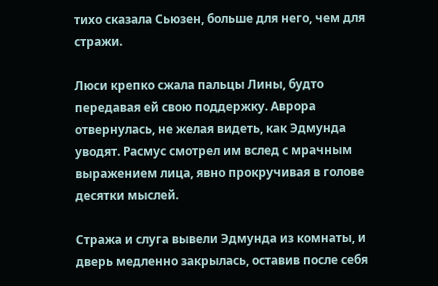тихо сказала Сьюзен, больше для него, чем для стражи.

Люси крепко сжала пальцы Лины, будто передавая ей свою поддержку. Аврора отвернулась, не желая видеть, как Эдмунда уводят. Расмус смотрел им вслед с мрачным выражением лица, явно прокручивая в голове десятки мыслей.

Стража и слуга вывели Эдмунда из комнаты, и дверь медленно закрылась, оставив после себя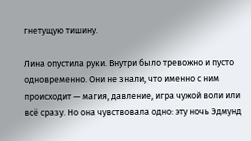гнетущую тишину.

Лина опустила руки. Внутри было тревожно и пусто одновременно. Они не знали, что именно с ним происходит — магия, давление, игра чужой воли или всё сразу. Но она чувствовала одно: эту ночь Эдмунд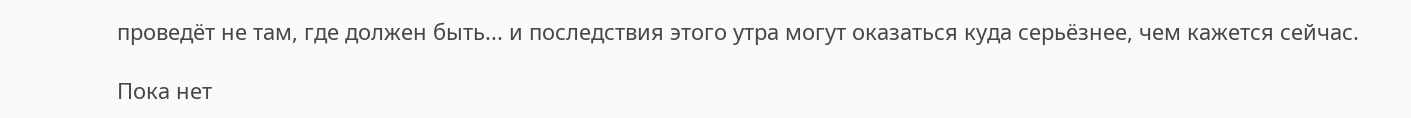проведёт не там, где должен быть... и последствия этого утра могут оказаться куда серьёзнее, чем кажется сейчас.

Пока нет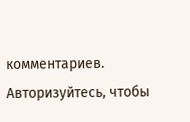комментариев. Авторизуйтесь, чтобы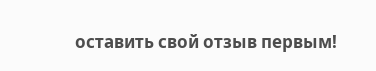оставить свой отзыв первым!